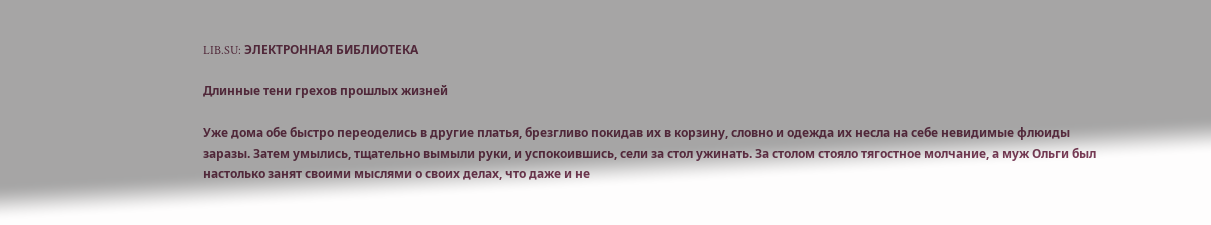LIB.SU: ЭЛЕКТРОННАЯ БИБЛИОТЕКА

Длинные тени грехов прошлых жизней

Уже дома обе быстро переоделись в другие платья, брезгливо покидав их в корзину, словно и одежда их несла на себе невидимые флюиды заразы. Затем умылись, тщательно вымыли руки, и успокоившись, сели за стол ужинать. За столом стояло тягостное молчание, а муж Ольги был настолько занят своими мыслями о своих делах, что даже и не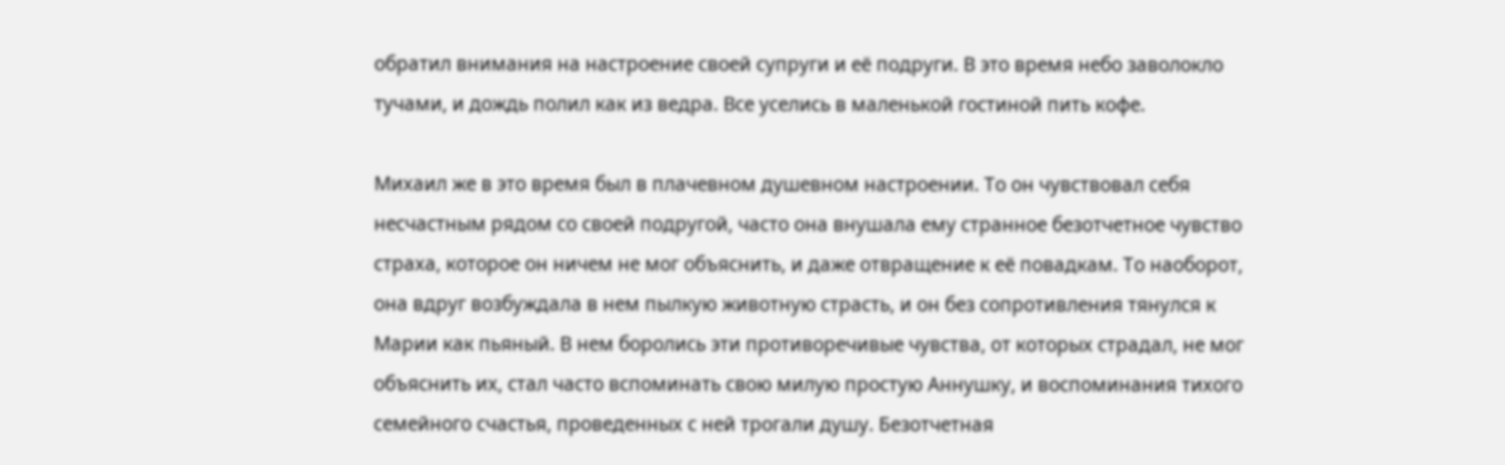обратил внимания на настроение своей супруги и её подруги. В это время небо заволокло тучами, и дождь полил как из ведра. Все уселись в маленькой гостиной пить кофе.

Михаил же в это время был в плачевном душевном настроении. То он чувствовал себя несчастным рядом со своей подругой, часто она внушала ему странное безотчетное чувство страха, которое он ничем не мог объяснить, и даже отвращение к её повадкам. То наоборот, она вдруг возбуждала в нем пылкую животную страсть, и он без сопротивления тянулся к Марии как пьяный. В нем боролись эти противоречивые чувства, от которых страдал, не мог объяснить их, стал часто вспоминать свою милую простую Аннушку, и воспоминания тихого семейного счастья, проведенных с ней трогали душу. Безотчетная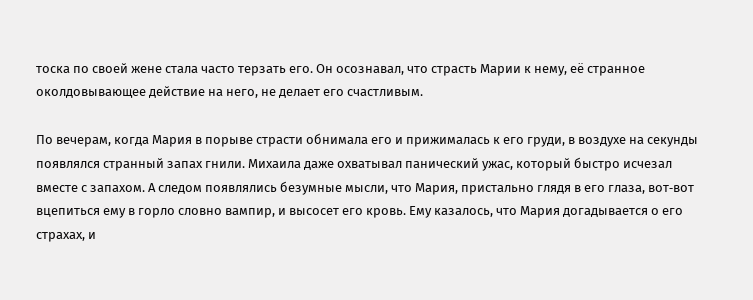тоска по своей жене стала часто терзать его. Он осознавал, что страсть Марии к нему, её странное околдовывающее действие на него, не делает его счастливым.

По вечерам, когда Мария в порыве страсти обнимала его и прижималась к его груди, в воздухе на секунды появлялся странный запах гнили. Михаила даже охватывал панический ужас, который быстро исчезал вместе с запахом. А следом появлялись безумные мысли, что Мария, пристально глядя в его глаза, вот‑вот вцепиться ему в горло словно вампир, и высосет его кровь. Ему казалось, что Мария догадывается о его страхах, и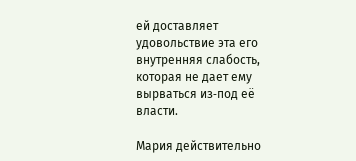ей доставляет удовольствие эта его внутренняя слабость, которая не дает ему вырваться из‑под её власти.

Мария действительно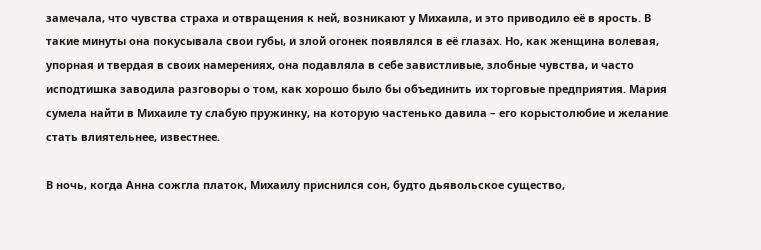замечала, что чувства страха и отвращения к ней, возникают у Михаила, и это приводило её в ярость. В такие минуты она покусывала свои губы, и злой огонек появлялся в её глазах. Но, как женщина волевая, упорная и твердая в своих намерениях, она подавляла в себе завистливые, злобные чувства, и часто исподтишка заводила разговоры о том, как хорошо было бы объединить их торговые предприятия. Мария сумела найти в Михаиле ту слабую пружинку, на которую частенько давила – его корыстолюбие и желание стать влиятельнее, известнее.

В ночь, когда Анна сожгла платок, Михаилу приснился сон, будто дьявольское существо,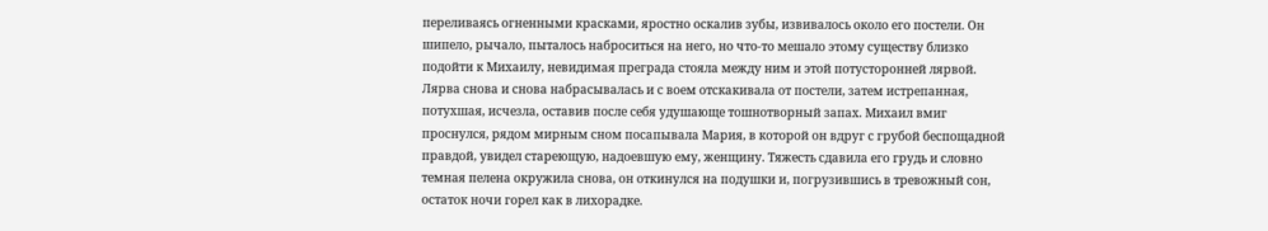переливаясь огненными красками, яростно оскалив зубы, извивалось около его постели. Он шипело, рычало, пыталось наброситься на него, но что‑то мешало этому существу близко подойти к Михаилу, невидимая преграда стояла между ним и этой потусторонней лярвой. Лярва снова и снова набрасывалась и с воем отскакивала от постели, затем истрепанная, потухшая, исчезла, оставив после себя удушающе тошнотворный запах. Михаил вмиг проснулся, рядом мирным сном посапывала Мария, в которой он вдруг с грубой беспощадной правдой, увидел стареющую, надоевшую ему, женщину. Тяжесть сдавила его грудь и словно темная пелена окружила снова, он откинулся на подушки и, погрузившись в тревожный сон, остаток ночи горел как в лихорадке.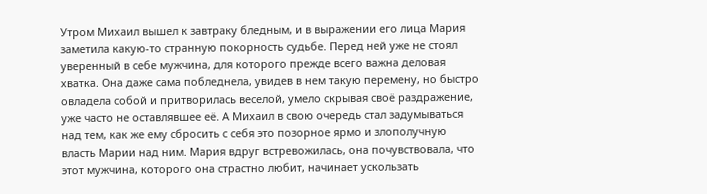Утром Михаил вышел к завтраку бледным, и в выражении его лица Мария заметила какую‑то странную покорность судьбе. Перед ней уже не стоял уверенный в себе мужчина, для которого прежде всего важна деловая хватка. Она даже сама побледнела, увидев в нем такую перемену, но быстро овладела собой и притворилась веселой, умело скрывая своё раздражение, уже часто не оставлявшее её. А Михаил в свою очередь стал задумываться над тем, как же ему сбросить с себя это позорное ярмо и злополучную власть Марии над ним. Мария вдруг встревожилась, она почувствовала, что этот мужчина, которого она страстно любит, начинает ускользать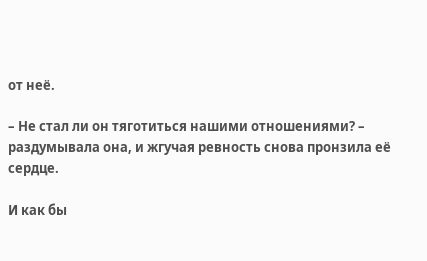от неё.

– Не стал ли он тяготиться нашими отношениями? – раздумывала она, и жгучая ревность снова пронзила её сердце.

И как бы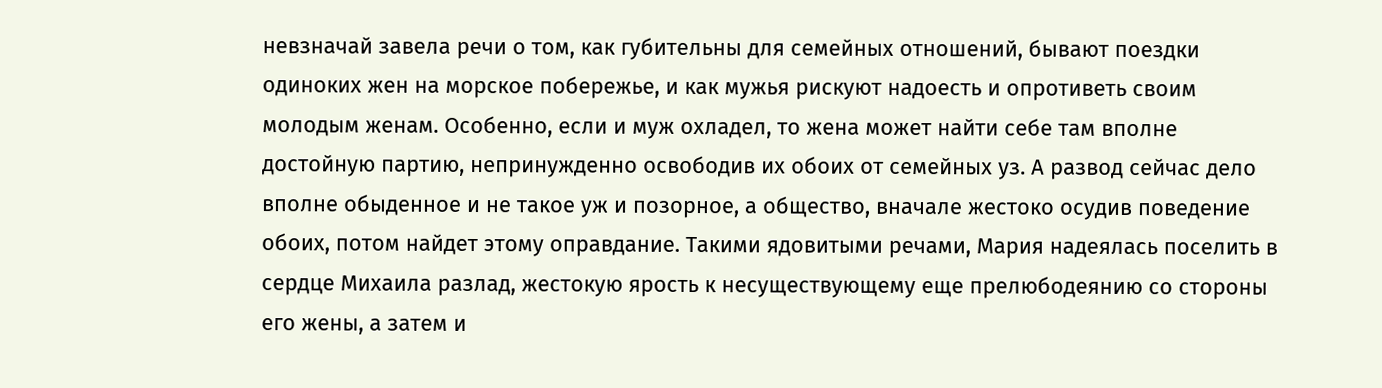невзначай завела речи о том, как губительны для семейных отношений, бывают поездки одиноких жен на морское побережье, и как мужья рискуют надоесть и опротиветь своим молодым женам. Особенно, если и муж охладел, то жена может найти себе там вполне достойную партию, непринужденно освободив их обоих от семейных уз. А развод сейчас дело вполне обыденное и не такое уж и позорное, а общество, вначале жестоко осудив поведение обоих, потом найдет этому оправдание. Такими ядовитыми речами, Мария надеялась поселить в сердце Михаила разлад, жестокую ярость к несуществующему еще прелюбодеянию со стороны его жены, а затем и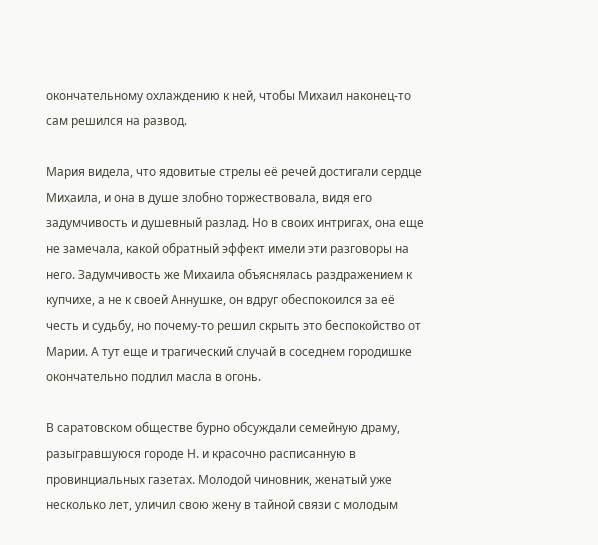окончательному охлаждению к ней, чтобы Михаил наконец‑то сам решился на развод.

Мария видела, что ядовитые стрелы её речей достигали сердце Михаила, и она в душе злобно торжествовала, видя его задумчивость и душевный разлад. Но в своих интригах, она еще не замечала, какой обратный эффект имели эти разговоры на него. Задумчивость же Михаила объяснялась раздражением к купчихе, а не к своей Аннушке, он вдруг обеспокоился за её честь и судьбу, но почему‑то решил скрыть это беспокойство от Марии. А тут еще и трагический случай в соседнем городишке окончательно подлил масла в огонь.

В саратовском обществе бурно обсуждали семейную драму, разыгравшуюся городе Н. и красочно расписанную в провинциальных газетах. Молодой чиновник, женатый уже несколько лет, уличил свою жену в тайной связи с молодым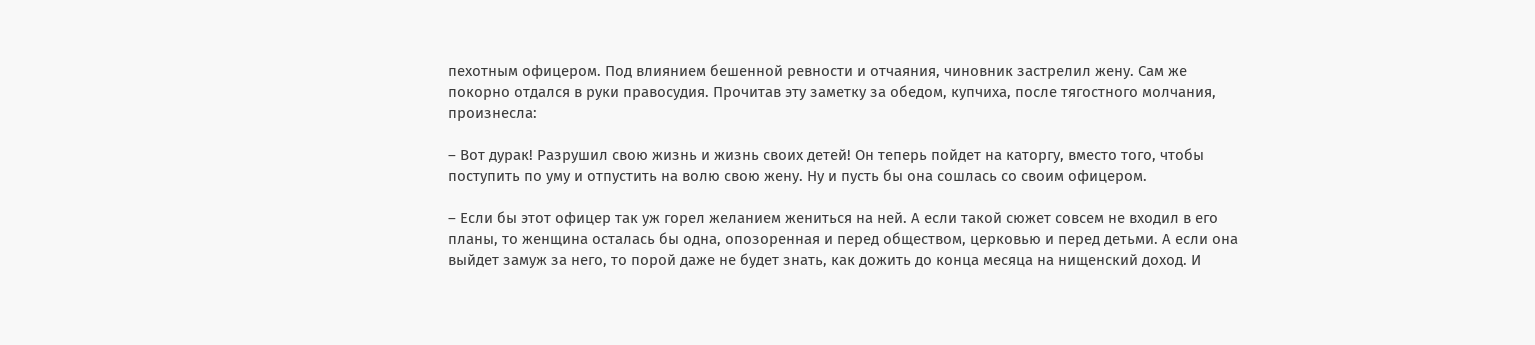пехотным офицером. Под влиянием бешенной ревности и отчаяния, чиновник застрелил жену. Сам же покорно отдался в руки правосудия. Прочитав эту заметку за обедом, купчиха, после тягостного молчания, произнесла:

– Вот дурак! Разрушил свою жизнь и жизнь своих детей! Он теперь пойдет на каторгу, вместо того, чтобы поступить по уму и отпустить на волю свою жену. Ну и пусть бы она сошлась со своим офицером.

– Если бы этот офицер так уж горел желанием жениться на ней. А если такой сюжет совсем не входил в его планы, то женщина осталась бы одна, опозоренная и перед обществом, церковью и перед детьми. А если она выйдет замуж за него, то порой даже не будет знать, как дожить до конца месяца на нищенский доход. И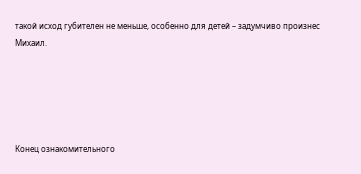такой исход губителен не меньше, особенно для детей – задумчиво произнес Михаил.





Конец ознакомительного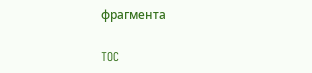фрагмента

TOC